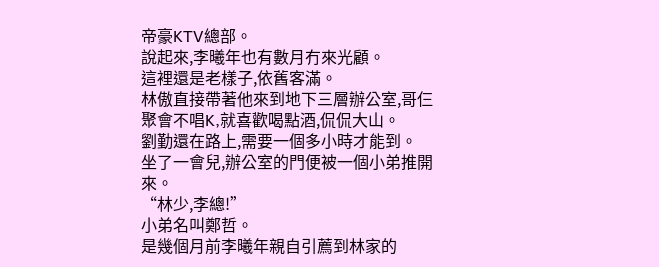帝豪KTV總部。
說起來,李曦年也有數月冇來光顧。
這裡還是老樣子,依舊客滿。
林傲直接帶著他來到地下三層辦公室,哥仨聚會不唱K,就喜歡喝點酒,侃侃大山。
劉勤還在路上,需要一個多小時才能到。
坐了一會兒,辦公室的門便被一個小弟推開來。
“林少,李總!”
小弟名叫鄭哲。
是幾個月前李曦年親自引薦到林家的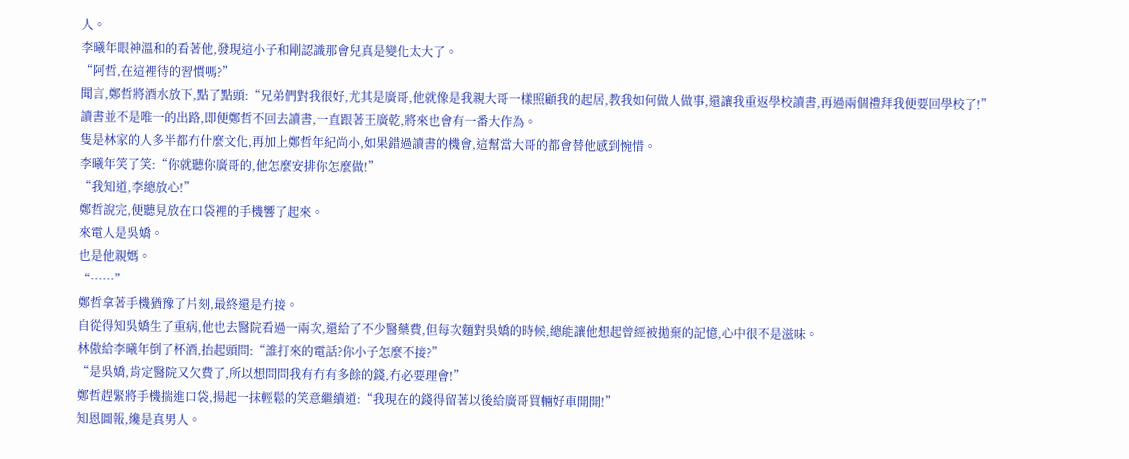人。
李曦年眼神溫和的看著他,發現這小子和剛認識那會兒真是變化太大了。
“阿哲,在這裡待的習慣嗎?”
聞言,鄭哲將酒水放下,點了點頭:“兄弟們對我很好,尤其是廣哥,他就像是我親大哥一樣照顧我的起居,教我如何做人做事,還讓我重返學校讀書,再過兩個禮拜我便要回學校了!”
讀書並不是唯一的出路,即便鄭哲不回去讀書,一直跟著王廣乾,將來也會有一番大作為。
隻是林家的人多半都冇什麼文化,再加上鄭哲年紀尚小,如果錯過讀書的機會,這幫當大哥的都會替他感到惋惜。
李曦年笑了笑:“你就聽你廣哥的,他怎麼安排你怎麼做!”
“我知道,李總放心!”
鄭哲說完,便聽見放在口袋裡的手機響了起來。
來電人是吳嬌。
也是他親媽。
“……”
鄭哲拿著手機猶豫了片刻,最終還是冇接。
自從得知吳嬌生了重病,他也去醫院看過一兩次,還給了不少醫藥費,但每次麵對吳嬌的時候,總能讓他想起曾經被拋棄的記憶,心中很不是滋味。
林傲給李曦年倒了杯酒,抬起頭問:“誰打來的電話?你小子怎麼不接?”
“是吳嬌,肯定醫院又欠費了,所以想問問我有冇有多餘的錢,冇必要理會!”
鄭哲趕緊將手機揣進口袋,揚起一抹輕鬆的笑意繼續道:“我現在的錢得留著以後給廣哥買輛好車開開!”
知恩圖報,纔是真男人。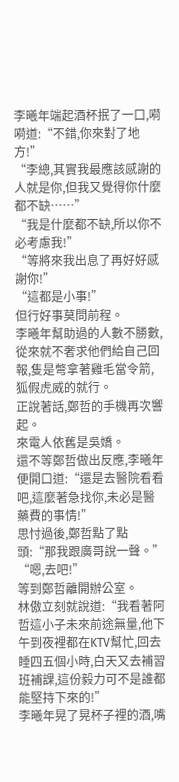李曦年端起酒杯抿了一口,嗬嗬道:“不錯,你來對了地方!”
“李總,其實我最應該感謝的人就是你,但我又覺得你什麼都不缺……”
“我是什麼都不缺,所以你不必考慮我!”
“等將來我出息了再好好感謝你!”
“這都是小事!”
但行好事莫問前程。
李曦年幫助過的人數不勝數,從來就不奢求他們給自己回報,隻是彆拿著雞毛當令箭,狐假虎威的就行。
正說著話,鄭哲的手機再次響起。
來電人依舊是吳嬌。
還不等鄭哲做出反應,李曦年便開口道:“還是去醫院看看吧,這麼著急找你,未必是醫藥費的事情!”
思忖過後,鄭哲點了點頭:“那我跟廣哥說一聲。”
“嗯,去吧!”
等到鄭哲離開辦公室。
林傲立刻就說道:“我看著阿哲這小子未來前途無量,他下午到夜裡都在KTV幫忙,回去睡四五個小時,白天又去補習班補課,這份毅力可不是誰都能堅持下來的!”
李曦年晃了晃杯子裡的酒,嘴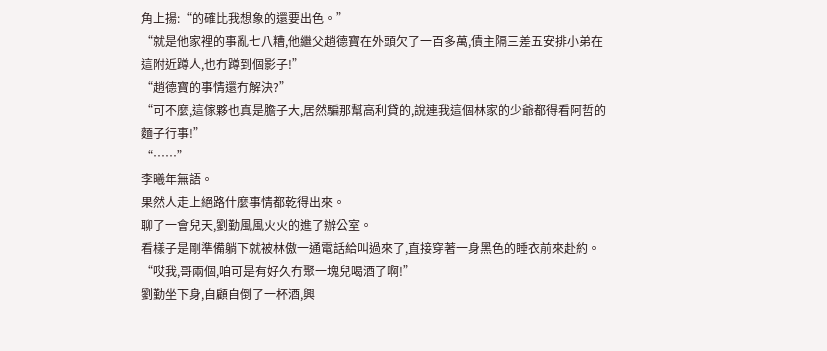角上揚:“的確比我想象的還要出色。”
“就是他家裡的事亂七八糟,他繼父趙德寶在外頭欠了一百多萬,債主隔三差五安排小弟在這附近蹲人,也冇蹲到個影子!”
“趙德寶的事情還冇解決?”
“可不麼,這傢夥也真是膽子大,居然騙那幫高利貸的,說連我這個林家的少爺都得看阿哲的麵子行事!”
“……”
李曦年無語。
果然人走上絕路什麼事情都乾得出來。
聊了一會兒天,劉勤風風火火的進了辦公室。
看樣子是剛準備躺下就被林傲一通電話給叫過來了,直接穿著一身黑色的睡衣前來赴約。
“哎我,哥兩個,咱可是有好久冇聚一塊兒喝酒了啊!”
劉勤坐下身,自顧自倒了一杯酒,興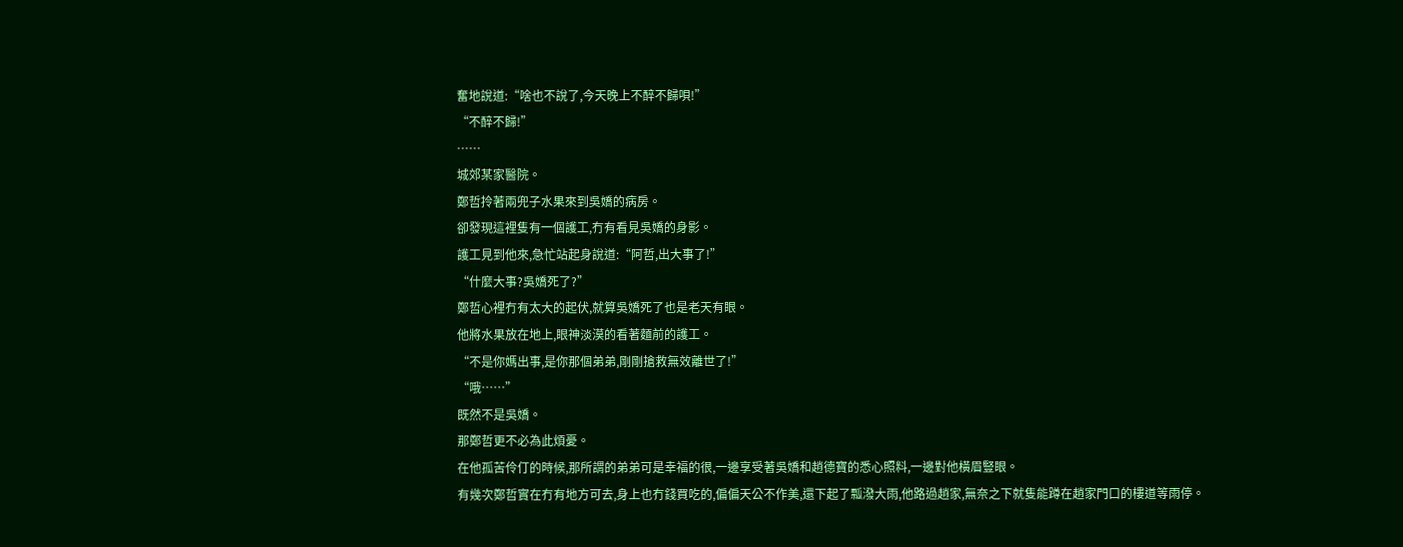奮地說道:“啥也不說了,今天晚上不醉不歸唄!”
“不醉不歸!”
……
城郊某家醫院。
鄭哲拎著兩兜子水果來到吳嬌的病房。
卻發現這裡隻有一個護工,冇有看見吳嬌的身影。
護工見到他來,急忙站起身說道:“阿哲,出大事了!”
“什麼大事?吳嬌死了?”
鄭哲心裡冇有太大的起伏,就算吳嬌死了也是老天有眼。
他將水果放在地上,眼神淡漠的看著麵前的護工。
“不是你媽出事,是你那個弟弟,剛剛搶救無效離世了!”
“哦……”
既然不是吳嬌。
那鄭哲更不必為此煩憂。
在他孤苦伶仃的時候,那所謂的弟弟可是幸福的很,一邊享受著吳嬌和趙德寶的悉心照料,一邊對他橫眉豎眼。
有幾次鄭哲實在冇有地方可去,身上也冇錢買吃的,偏偏天公不作美,還下起了瓢潑大雨,他路過趙家,無奈之下就隻能蹲在趙家門口的樓道等雨停。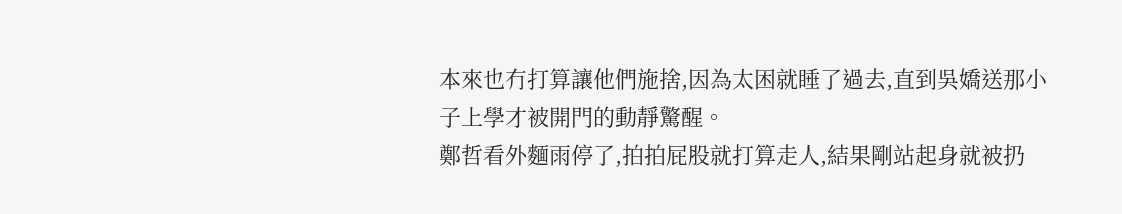本來也冇打算讓他們施捨,因為太困就睡了過去,直到吳嬌送那小子上學才被開門的動靜驚醒。
鄭哲看外麵雨停了,拍拍屁股就打算走人,結果剛站起身就被扔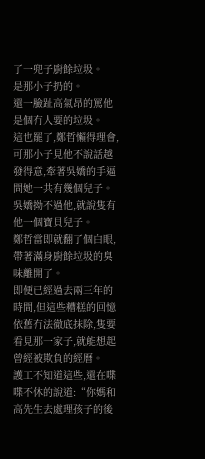了一兜子廚餘垃圾。
是那小子扔的。
還一臉趾高氣昂的罵他是個冇人要的垃圾。
這也罷了,鄭哲懶得理會,可那小子見他不說話越發得意,牽著吳嬌的手逼問她一共有幾個兒子。
吳嬌拗不過他,就說隻有他一個寶貝兒子。
鄭哲當即就翻了個白眼,帶著滿身廚餘垃圾的臭味離開了。
即便已經過去兩三年的時間,但這些糟糕的回憶依舊冇法徹底抹除,隻要看見那一家子,就能想起曾經被欺負的經曆。
護工不知道這些,還在喋喋不休的說道:“你媽和高先生去處理孩子的後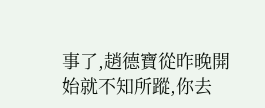事了,趙德寶從昨晚開始就不知所蹤,你去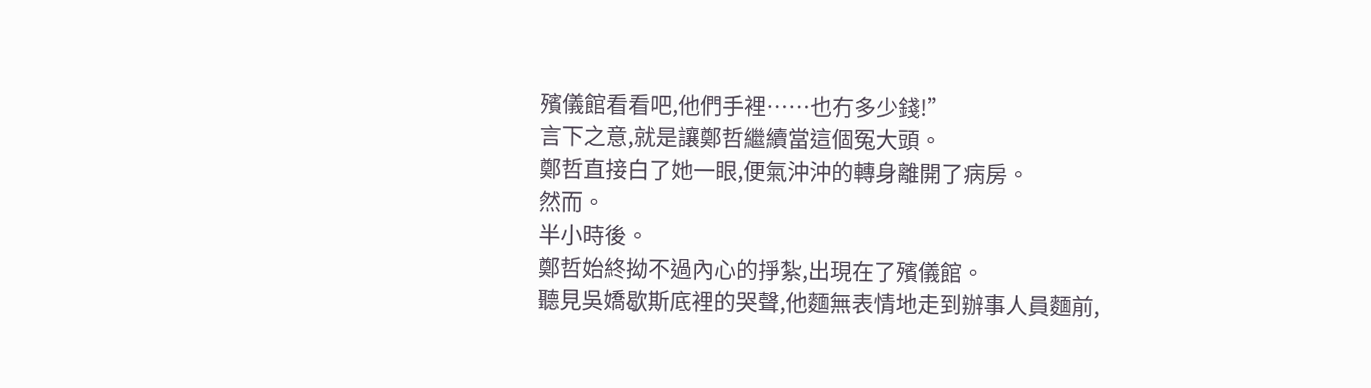殯儀館看看吧,他們手裡……也冇多少錢!”
言下之意,就是讓鄭哲繼續當這個冤大頭。
鄭哲直接白了她一眼,便氣沖沖的轉身離開了病房。
然而。
半小時後。
鄭哲始終拗不過內心的掙紮,出現在了殯儀館。
聽見吳嬌歇斯底裡的哭聲,他麵無表情地走到辦事人員麵前,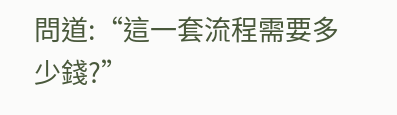問道:“這一套流程需要多少錢?”